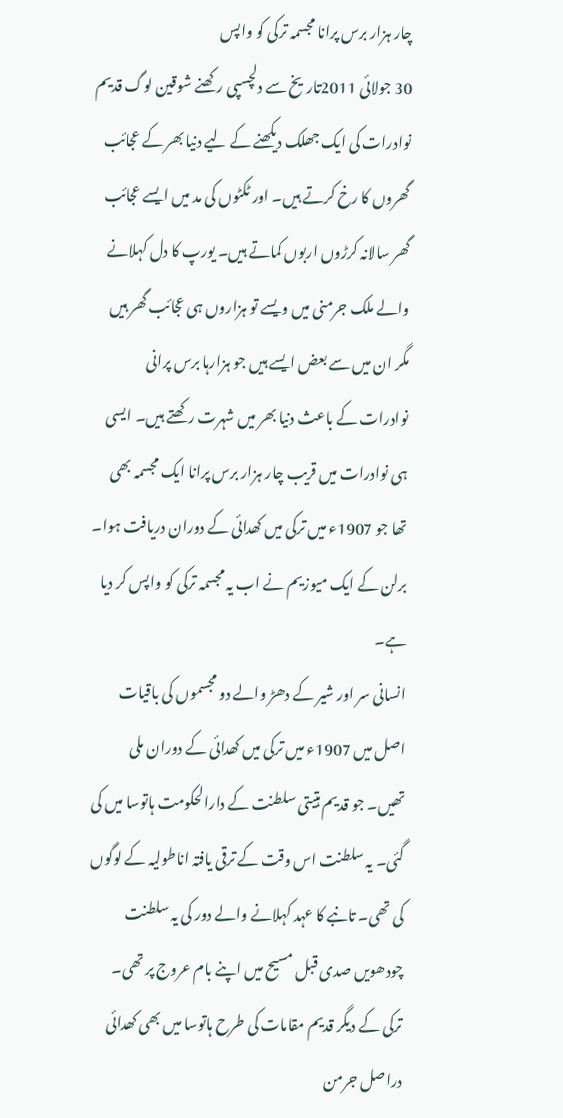چار ہزار برس پرانا مجسمہ ترکی کو واپس
30 جولائی 2011تاریخ سے دلچسپی رکھنے شوقین لوگ قدیم نوادرات کی ایک جھلک دیکھنے کے لیے دنیا بھر کے عجائب گھروں کا رخ کرتے ہیں۔ اور ٹکٹوں کی مد میں ایسے عجائب گھر سالانہ کرڑوں اربوں کماتے ہیں۔ یورپ کا دل کہلانے والے ملک جرمنی میں ویسے تو ہزاروں ہی عجائب گھر ہیں مگر ان میں سے بعض ایسے ہیں جو ہزارہا برس پرانی نوادرات کے باعث دنیا بھر میں شہرت رکھتے ہیں۔ ایسی ہی نوادرات میں قریب چار ہزار برس پرانا ایک مجسمہ بھی تھا جو 1907ء میں ترکی میں کھدائی کے دوران دریافت ہوا۔ برلن کے ایک میوزیم نے اب یہ مجسمہ ترکی کو واپس کر دیا ہے۔
انسانی سر اور شیر کے دھڑ والے دو مجسموں کی باقیات اصل میں 1907ء میں ترکی میں کھدائی کے دوران ملی تھیں۔ جو قدیم ہتیتی سلطنت کے دارالحکومت ہاتوسا میں کی گئی۔ یہ سلطنت اس وقت کے ترقی یافتہ اناطولیہ کے لوگوں کی تھی۔ تانبے کا عہد کہلانے والے دور کی یہ سلطنت چودھویں صدی قبل مسیح میں اپنے بام عروج پر تھی۔
ترکی کے دیگر قدیم مقامات کی طرح ہاتوسا میں بھی کھدائی دراصل جرمن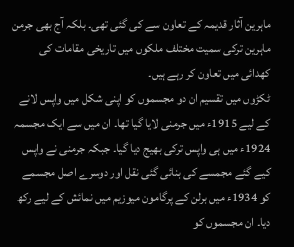ماہرین آثار قدیمہ کے تعاون سے کی گئی تھی۔ بلکہ آج بھی جرمن ماہرین ترکی سمیت مختلف ملکوں میں تاریخی مقامات کی کھدائی میں تعاون کر رہے ہیں۔
ٹکڑوں میں تقسیم ان دو مجسموں کو اپنی شکل میں واپس لانے کے لیے 1915ء میں جرمنی لایا گیا تھا۔ ان میں سے ایک مجسمہ 1924ء میں ہی واپس ترکی بھیج دیا گیا۔ جبکہ جرمنی نے واپس کیے گئے مجمسے کی بنائی گئی نقل اور دوسرے اصل مجسمے کو 1934ء میں برلن کے پرگامون میوزیم میں نمائش کے لیے رکھ دیا۔ ان مجسموں کو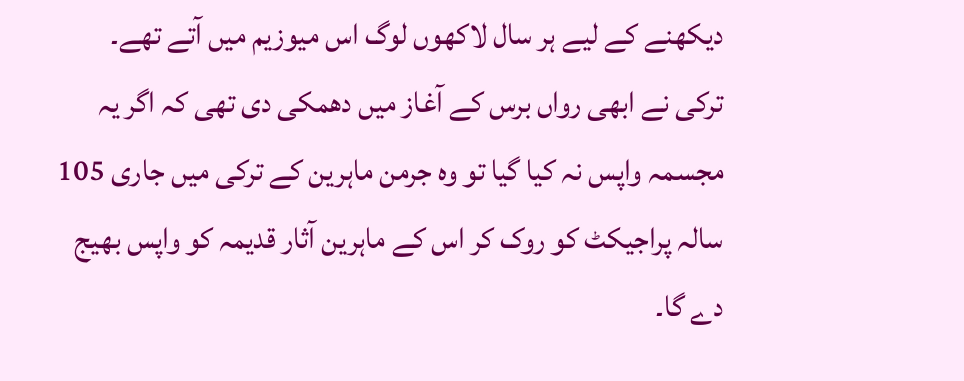دیکھنے کے لیے ہر سال لاکھوں لوگ اس میوزیم میں آتے تھے۔
ترکی نے ابھی رواں برس کے آغاز میں دھمکی دی تھی کہ اگر یہ مجسمہ واپس نہ کیا گیا تو وہ جرمن ماہرین کے ترکی میں جاری 105 سالہ پراجیکٹ کو روک کر اس کے ماہرین آثار قدیمہ کو واپس بھیج دے گا۔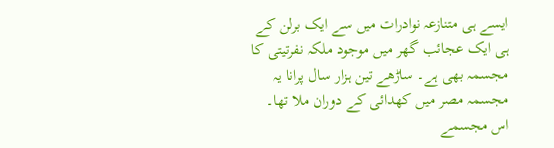ایسے ہی متنازعہ نوادرات میں سے ایک برلن کے ہی ایک عجائب گھر میں موجود ملکہ نفرتیتی کا مجسمہ بھی ہے۔ ساڑھے تین ہزار سال پرانا یہ مجسمہ مصر میں کھدائی کے دوران ملا تھا۔ اس مجسمے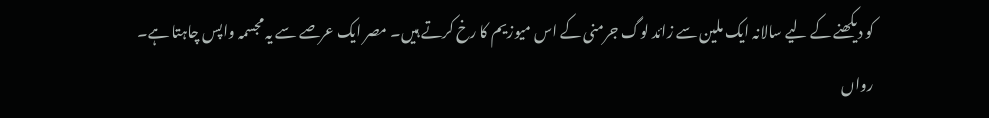کو دیکھنے کے لیے سالانہ ایک ملین سے زائد لوگ جرمنی کے اس میوزیم کا رخ کرتے ہیں۔ مصر ایک عرصے سے یہ مجسمہ واپس چاہتا ہے۔
رواں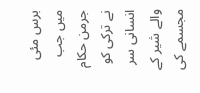برس مئی میں جب جرمن حکام نے ترکی کو انسانی سر والے شیر کے مجسمے کی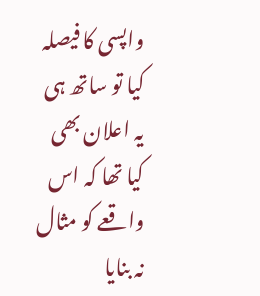واپسی کا فیصلہ کیا تو ساتھ ہی یہ اعلان بھی کیا تھا کہ اس واقعے کو مثال نہ بنایا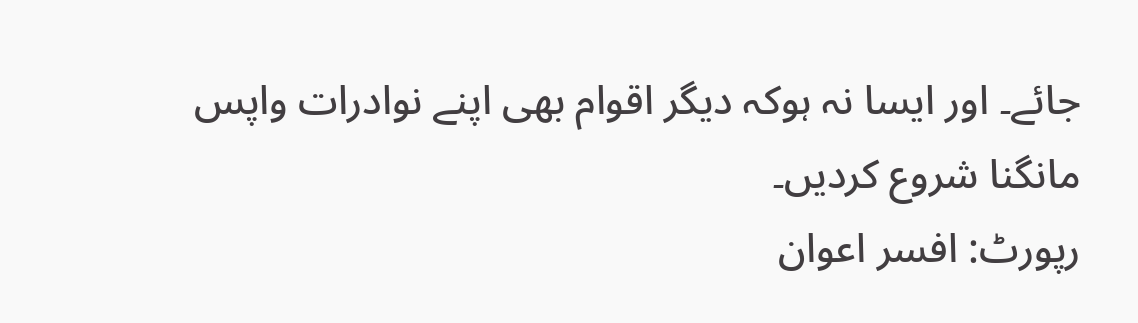جائے۔ اور ایسا نہ ہوکہ دیگر اقوام بھی اپنے نوادرات واپس مانگنا شروع کردیں۔
رپورٹ: افسر اعوان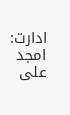ادارت: امجد علی